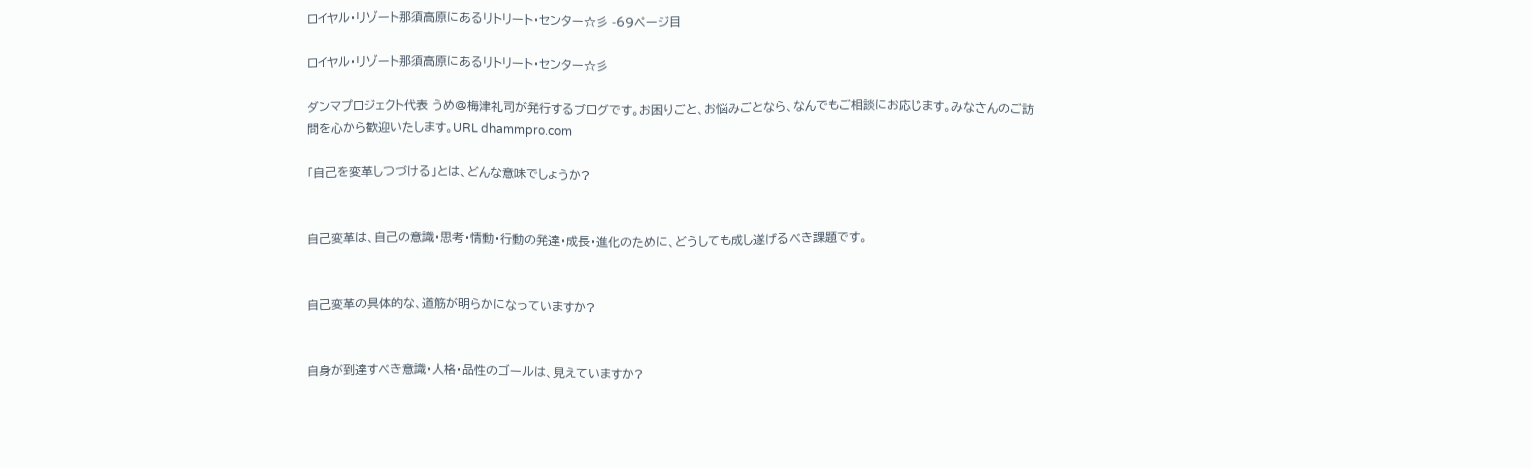ロイヤル・リゾート那須高原にあるリトリート・センター☆彡 -69ページ目

ロイヤル・リゾート那須高原にあるリトリート・センター☆彡

ダンマプロジェクト代表 うめ@梅津礼司が発行するブログです。お困りごと、お悩みごとなら、なんでもご相談にお応じます。みなさんのご訪問を心から歓迎いたします。URL dhammpro.com

「自己を変革しつづける」とは、どんな意味でしょうか?


自己変革は、自己の意識・思考・情動・行動の発達・成長・進化のために、どうしても成し遂げるべき課題です。


自己変革の具体的な、道筋が明らかになっていますか?


自身が到達すべき意識・人格・品性のゴールは、見えていますか?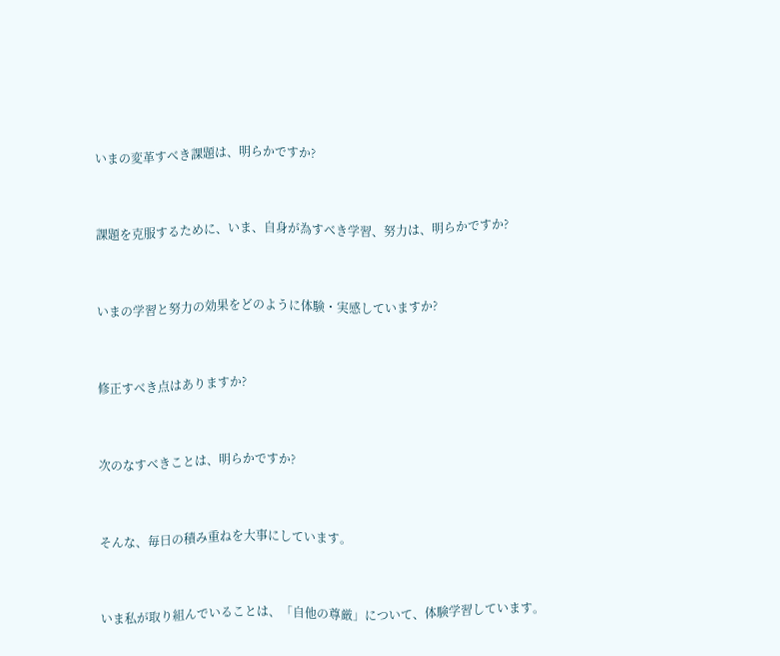いまの変革すべき課題は、明らかですか?


課題を克服するために、いま、自身が為すべき学習、努力は、明らかですか?


いまの学習と努力の効果をどのように体験・実感していますか?


修正すべき点はありますか?


次のなすべきことは、明らかですか?


そんな、毎日の積み重ねを大事にしています。


いま私が取り組んでいることは、「自他の尊厳」について、体験学習しています。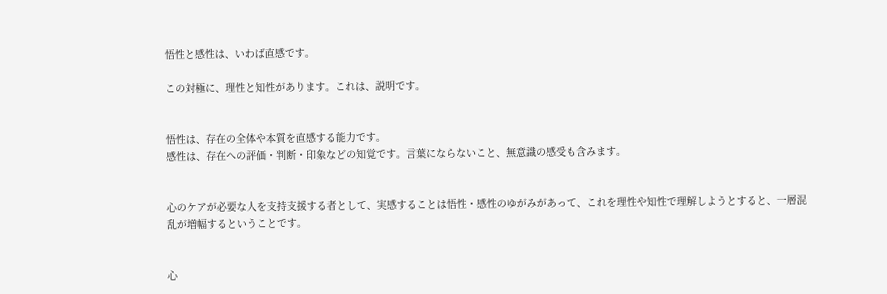悟性と感性は、いわば直感です。

この対極に、理性と知性があります。これは、説明です。


悟性は、存在の全体や本質を直感する能力です。
感性は、存在への評価・判断・印象などの知覚です。言葉にならないこと、無意識の感受も含みます。


心のケアが必要な人を支持支援する者として、実感することは悟性・感性のゆがみがあって、これを理性や知性で理解しようとすると、一層混乱が増幅するということです。


心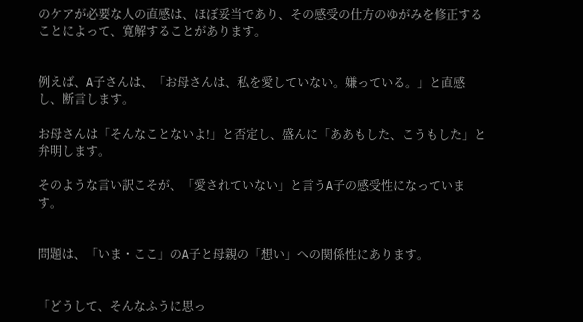のケアが必要な人の直感は、ほぼ妥当であり、その感受の仕方のゆがみを修正することによって、寛解することがあります。


例えば、A子さんは、「お母さんは、私を愛していない。嫌っている。」と直感し、断言します。

お母さんは「そんなことないよ!」と否定し、盛んに「ああもした、こうもした」と弁明します。

そのような言い訳こそが、「愛されていない」と言うA子の感受性になっています。


問題は、「いま・ここ」のA子と母親の「想い」への関係性にあります。


「どうして、そんなふうに思っ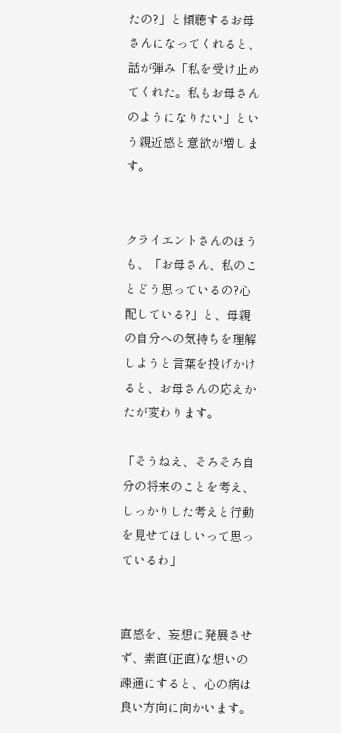たの?」と傾聴するお母さんになってくれると、話が弾み「私を受け止めてくれた。私もお母さんのようになりたい」という親近感と意欲が増します。


クライエントさんのほうも、「お母さん、私のことどう思っているの?心配している?」と、母親の自分への気持ちを理解しようと言葉を投げかけると、お母さんの応えかたが変わります。

「そうねえ、そろそろ自分の将来のことを考え、しっかりした考えと行動を見せてほしいって思っているわ」


直感を、妄想に発展させず、素直(正直)な想いの疎通にすると、心の病は良い方向に向かいます。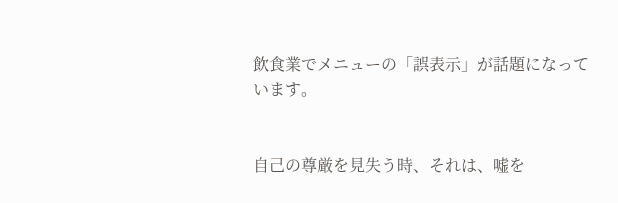飲食業でメニューの「誤表示」が話題になっています。


自己の尊厳を見失う時、それは、嘘を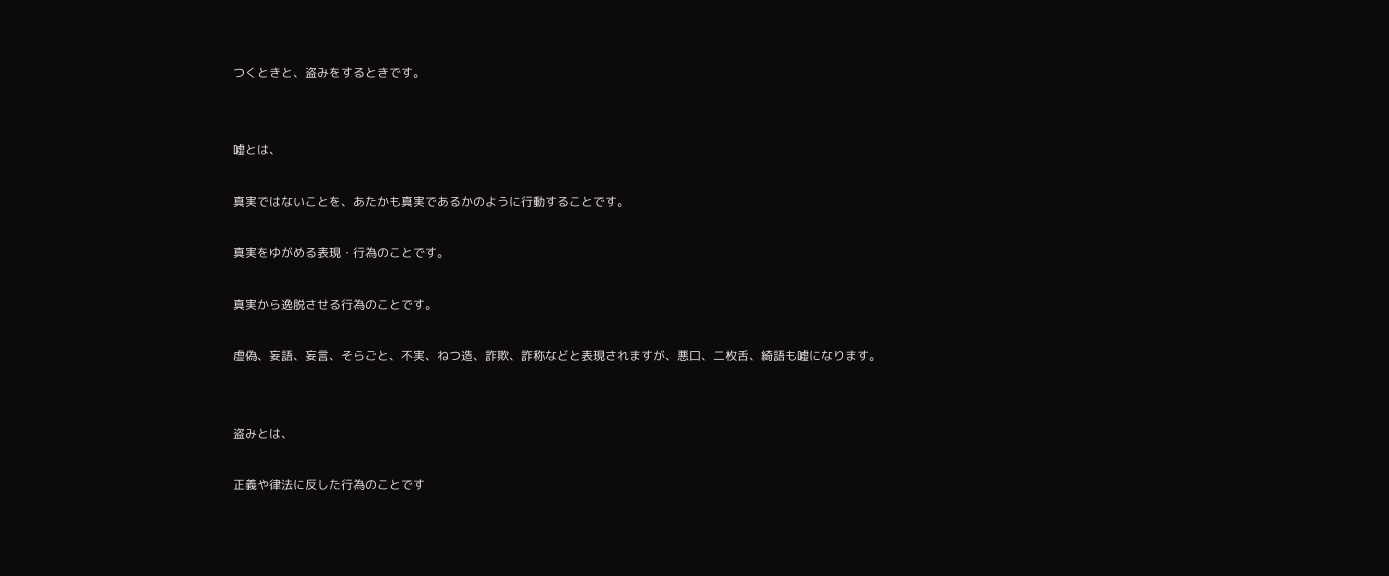つくときと、盗みをするときです。


嘘とは、

真実ではないことを、あたかも真実であるかのように行動することです。

真実をゆがめる表現・行為のことです。

真実から逸脱させる行為のことです。

虚偽、妄語、妄言、そらごと、不実、ねつ造、詐欺、詐称などと表現されますが、悪口、二枚舌、綺語も嘘になります。


盗みとは、

正義や律法に反した行為のことです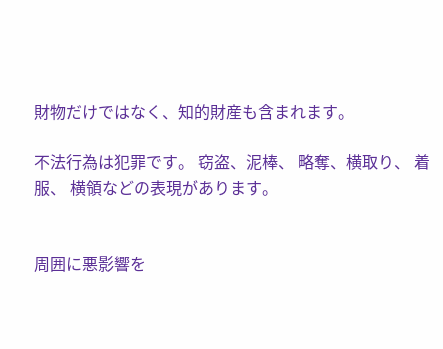財物だけではなく、知的財産も含まれます。

不法行為は犯罪です。 窃盗、泥棒、 略奪、横取り、 着服、 横領などの表現があります。


周囲に悪影響を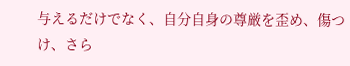与えるだけでなく、自分自身の尊厳を歪め、傷つけ、さら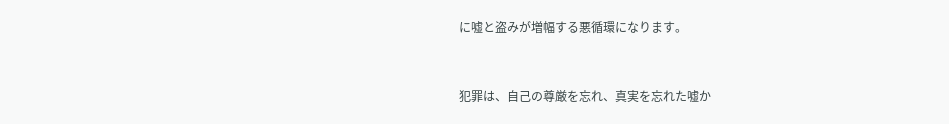に嘘と盗みが増幅する悪循環になります。


犯罪は、自己の尊厳を忘れ、真実を忘れた嘘か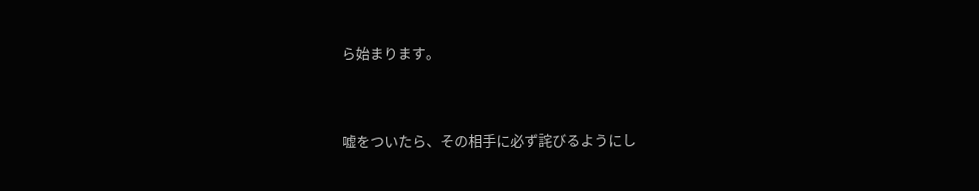ら始まります。


嘘をついたら、その相手に必ず詫びるようにし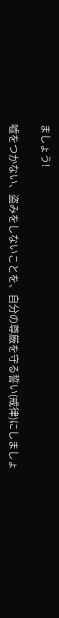ましょう!

嘘をつかない、盗みをしないことを、自分の尊厳を守る誓い(戒律)にしましょ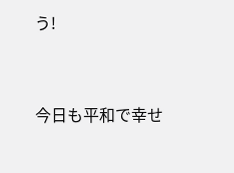う!


今日も平和で幸せ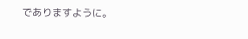でありますように。